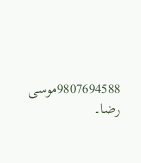9807694588موسی رضا۔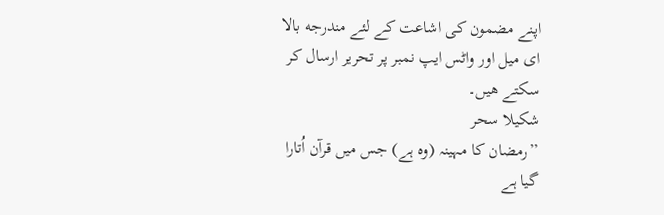اپنے مضمون كی اشاعت كے لئے مندرجه بالا ای میل اور واٹس ایپ نمبر پر تحریر ارسال كر سكتے هیں۔
شکیلا سحر
’’رمضان کا مہینہ (وہ ہے) جس میں قرآن اُتارا گیا ہے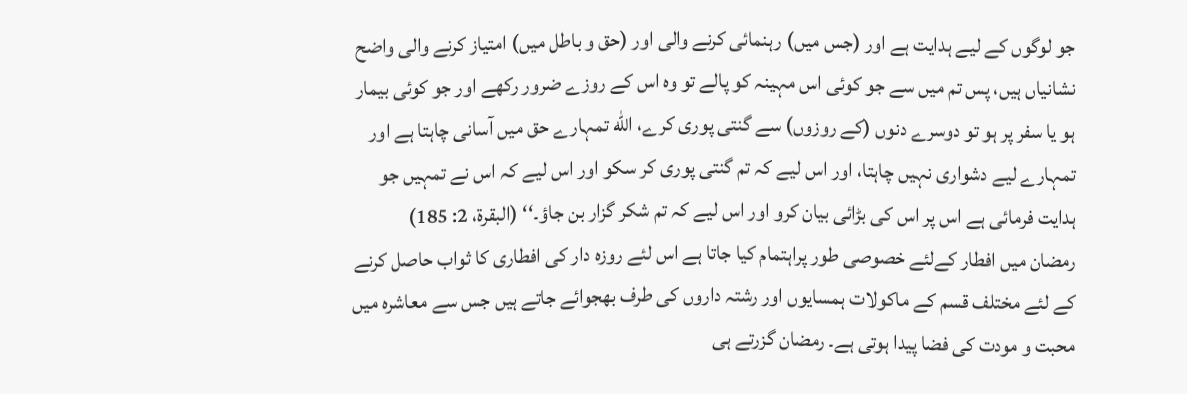جو لوگوں کے لیے ہدایت ہے اور (جس میں) رہنمائی کرنے والی اور (حق و باطل میں) امتیاز کرنے والی واضح نشانیاں ہیں، پس تم میں سے جو کوئی اس مہینہ کو پالے تو وہ اس کے روزے ضرور رکھے اور جو کوئی بیمار ہو یا سفر پر ہو تو دوسرے دنوں (کے روزوں) سے گنتی پوری کرے، الله تمہارے حق میں آسانی چاہتا ہے اور تمہارے لیے دشواری نہیں چاہتا، اور اس لیے کہ تم گنتی پوری کر سکو اور اس لیے کہ اس نے تمہیں جو ہدایت فرمائی ہے اس پر اس کی بڑائی بیان کرو اور اس لیے کہ تم شکر گزار بن جاؤ۔‘‘ (البقرۃ، 2: 185)
رمضان میں افطار کےلئے خصوصی طور پراہتمام کیا جاتا ہے اس لئے روزہ دار کی افطاری کا ثواب حاصل کرنے کے لئے مختلف قسم کے ماکولات ہمسایوں اور رشتہ داروں کی طرف بھجوائے جاتے ہیں جس سے معاشرہ میں محبت و مودت کی فضا پیدا ہوتی ہے۔ رمضان گزرتے ہی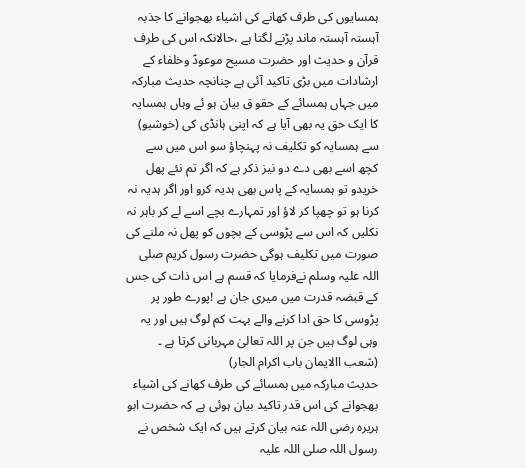ہمسایوں کی طرف کھانے کی اشیاء بھجوانے کا جذبہ آہستہ آہستہ ماند پڑنے لگتا ہے ،حالانکہ اس کی طرف قرآن و حدیث اور حضرت مسیح موعودؑ وخلفاء کے ارشادات میں بڑی تاکید آئی ہے چنانچہ حدیث مبارکہ میں جہاں ہمسائے کے حقو ق بیان ہو ئے وہاں ہمسایہ کا ایک حق یہ بھی آیا ہے کہ اپنی ہانڈی کی (خوشبو) سے ہمسایہ کو تکلیف نہ پہنچاؤ سو اس میں سے کچھ اسے بھی دے دو نیز ذکر ہے کہ اگر تم نئے پھل خریدو تو ہمسایہ کے پاس بھی ہدیہ کرو اور اگر ہدیہ نہ کرنا ہو تو چھپا کر لاؤ اور تمہارے بچے اسے لے کر باہر نہ نکلیں کہ اس سے پڑوسی کے بچوں کو پھل نہ ملنے کی صورت میں تکلیف ہوگی حضرت رسول کریم صلی اللہ علیہ وسلم نےفرمایا کہ قسم ہے اس ذات کی جس کے قبضہ قدرت میں میری جان ہے !پورے طور پر پڑوسی کا حق ادا کرنے والے بہت کم لوگ ہیں اور یہ وہی لوگ ہیں جن پر اللہ تعالیٰ مہربانی کرتا ہے ۔ (شعب االایمان باب اکرام الجار)
حدیث مبارکہ میں ہمسائے کی طرف کھانے کی اشیاء بھجوانے کی اس قدر تاکید بیان ہوئی ہے کہ حضرت ابو ہریرہ رضی اللہ عنہ بیان کرتے ہیں کہ ایک شخص نے رسول اللہ صلی اللہ علیہ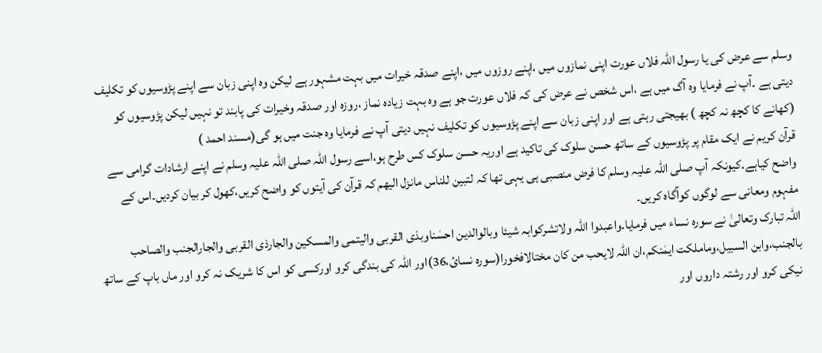وسلم سے عرض کی یا رسول اللہ فلاں عورت اپنی نمازوں میں ،اپنے روزوں میں ،اپنے صدقہ خیرات میں بہت مشہور ہے لیکن وہ اپنی زبان سے اپنے پڑوسیوں کو تکلیف دیتی ہے ۔آپ نے فرمایا وہ آگ میں ہے ،اس شخص نے عرض کی کہ فلاں عورت جو ہے وہ بہت زیادہ نماز ،روزہ اور صدقہ وخیرات کی پابند تو نہیں لیکن پڑوسیوں کو (کھانے کا کچھ نہ کچھ ) بھیجتی رہتی ہے اور اپنی زبان سے اپنے پڑوسیوں کو تکلیف نہیں دیتی آپ نے فرمایا وہ جنت میں ہو گی(مسند احمد )
قرآن کریم نے ایک مقام پر پڑوسیوں کے ساتھ حسن سلوک کی تاکید ہے اوریہ حسن سلوک کس طرح ہو،اسے رسول اللہ صلی اللہ علیہ وسلم نے اپنے ارشادات گرامی سے واضح کیاہے۔کیونکہ آپ صلی اللہ علیہ وسلم کا فرض منصبی ہی یہی تھا کہ لتبین للناس مانزل الیھم کہ قرآن کی آیتوں کو واضح کریں،کھول کر بیان کردیں۔اس کے مفہوم ومعانی سے لوگوں کوآگاہ کریں۔
اللہ تبارک وتعالیٰ نے سورہ نساء میں فرمایا۔واعبدوا اللہ ولاتشرکوابہ شیئا وبالوالدین احسٰناوبذی القربی والیتمی والمسکین والجارذی القربی والجارالجنب والصاحب بالجنب،وابن السبیل،وماملکت ایمٰنکم،ان اللہ لایحب من کان مختالافخورا(سورہ نسائ،36)اور اللہ کی بندگی کرو اورکسی کو اس کا شریک نہ کرو اور ماں باپ کے ساتھ نیکی کرو اور رشتہ داروں اور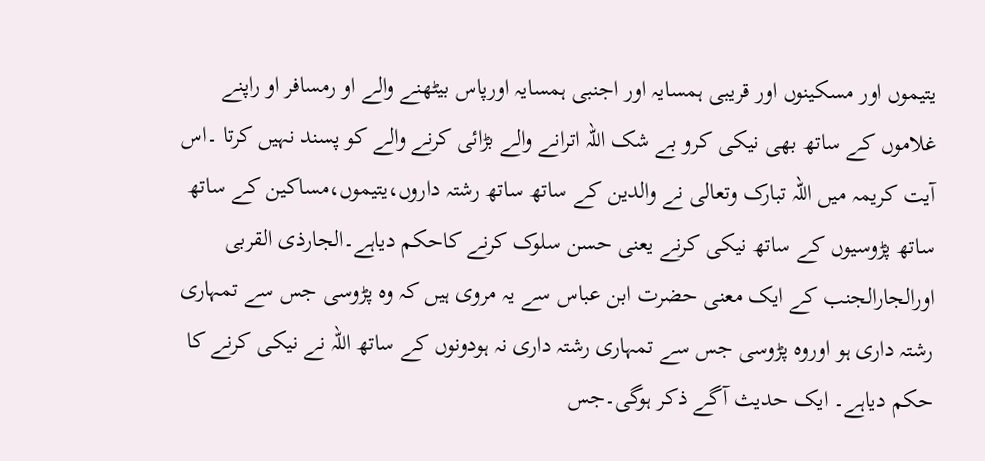یتیموں اور مسکینوں اور قریبی ہمسایہ اور اجنبی ہمسایہ اورپاس بیٹھنے والے او رمسافر او راپنے غلاموں کے ساتھ بھی نیکی کرو بے شک اللہ اترانے والے بڑائی کرنے والے کو پسند نہیں کرتا ۔اس آیت کریمہ میں اللہ تبارک وتعالی نے والدین کے ساتھ ساتھ رشتہ داروں،یتیموں،مساکین کے ساتھ ساتھ پڑوسیوں کے ساتھ نیکی کرنے یعنی حسن سلوک کرنے کاحکم دیاہے۔الجارذی القربی اورالجارالجنب کے ایک معنی حضرت ابن عباس سے یہ مروی ہیں کہ وہ پڑوسی جس سے تمہاری رشتہ داری ہو اوروہ پڑوسی جس سے تمہاری رشتہ داری نہ ہودونوں کے ساتھ اللہ نے نیکی کرنے کا حکم دیاہے۔ ایک حدیث آگے ذکر ہوگی۔جس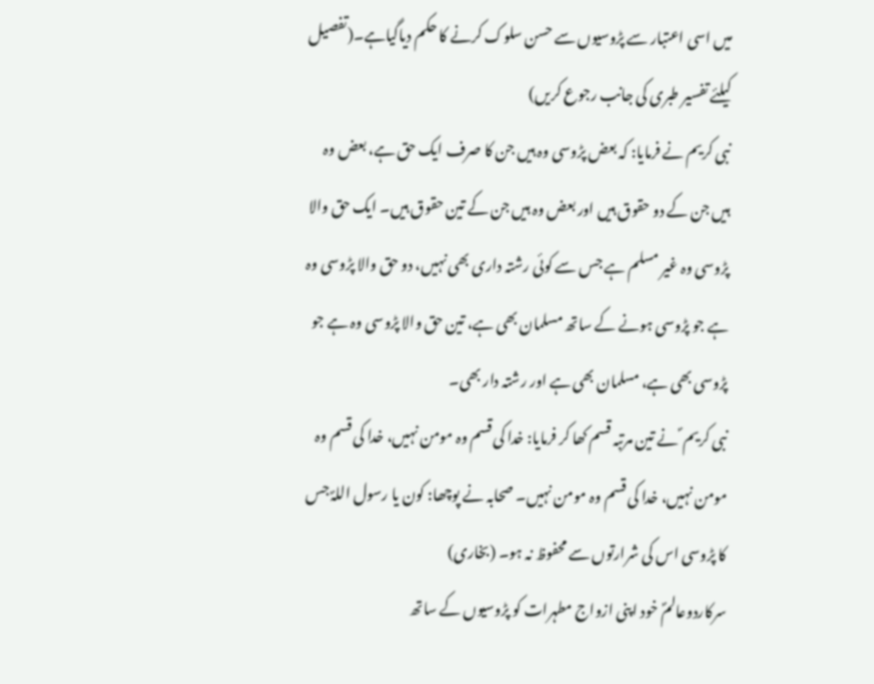میں اسی اعتبار سے پڑوسیوں سے حسن سلوک کرنے کا حکم دیاگیاہے۔(تفصیل کیلئے تفسیر طبری کی جانب رجوع کریں)
نبی کریم نے فرمایا: کہ بعض پڑوسی وہ ہیں جن کا صرف ایک حق ہے، بعض وہ ہیں جن کے دو حقوق ہیں اور بعض وہ ہیں جن کے تین حقوق ہیں۔ ایک حق والا پڑوسی وہ غیر مسلم ہے جس سے کوئی رشتہ داری بھی نہیں، دو حق والا پڑوسی وہ ہے جو پڑوسی ہونے کے ساتھ مسلمان بھی ہے، تین حق والا پڑوسی وہ ہے جو پڑوسی بھی ہے، مسلمان بھی ہے اور رشتہ دار بھی۔
نبی کریم ؐ نے تین مرتبہ قسم کھا کر فرمایا: خدا کی قسم وہ مومن نہیں، خدا کی قسم وہ مومن نہیں، خدا کی قسم وہ مومن نہیں۔ صحابہ نے پوچھا: کون یا رسول اللہؐ جس کا پڑوسی اس کی شرارتوں سے محفوظ نہ ہو۔ (بخاری)
سرکاردوعالمؐ خود اپنی ازواج مطہرات کو پڑوسیوں کے ساتھ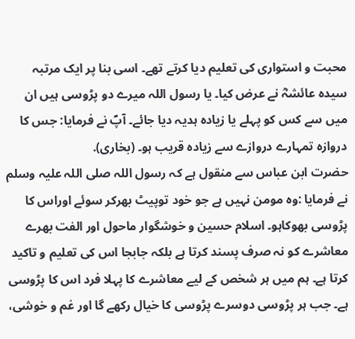محبت و استواری کی تعلیم دیا کرتے تھے۔ اسی بنا پر ایک مرتبہ سیدہ عائشہؓ نے عرض کیا۔ یا رسول اللہ میرے دو پڑوسی ہیں ان میں سے کس کو پہلے یا زیادہ ہدیہ دیا جائے۔ آپؐ نے فرمایا: جس کا دروازہ تمہارے دروازے سے زیادہ قریب ہو۔ (بخاری).
حضرت ابن عباس سے منقول ہے کہ رسول اللہ صلی اللہ علیہ وسلم نے فرمایا :وہ مومن نہیں ہے جو خود توپیٹ بھرکر سوئے اوراس کا پڑوسی بھوکاہو۔ اسلام حسین و خوشگوار ماحول اور الفت بھرے معاشرے کو نہ صرف پسند کرتا ہے بلکہ جابجا اس کی تعلیم و تاکید کرتا ہے۔ ہم میں ہر شخص کے لیے معاشرے کا پہلا فرد اس کا پڑوسی ہے۔ جب ہر پڑوسی دوسرے پڑوسی کا خیال رکھے گا اور غم و خوشی،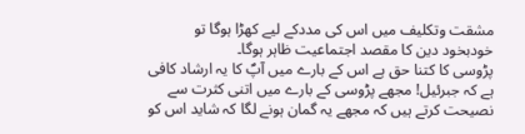مشقت وتکلیف میں اس کی مددکے لیے کھڑا ہوگا تو خودبخود دین کا مقصد اجتماعیت ظاہر ہوگا۔
پڑوسی کا کتنا حق ہے اس کے بارے میں آپؐ کا یہ ارشاد کافی ہے کہ جبرئیل! مجھے پڑوسی کے بارے میں اتنی کثرت سے نصیحت کرتے ہیں کہ مجھے یہ گمان ہونے لگا کہ شاید اس کو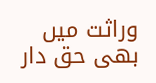وراثت میں بھی حق دار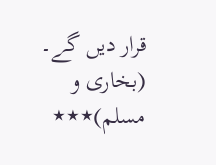قرار دیں گے۔ (بخاری و مسلم)٭٭٭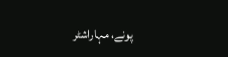پونے، مہاراشٹر